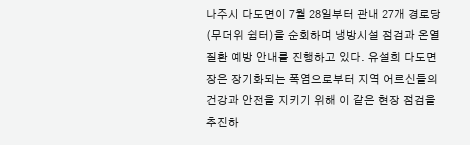나주시 다도면이 7월 28일부터 관내 27개 경로당(무더위 쉼터)을 순회하며 냉방시설 점검과 온열질환 예방 안내를 진행하고 있다. 유설희 다도면장은 장기화되는 폭염으로부터 지역 어르신들의 건강과 안전을 지키기 위해 이 같은 현장 점검을 추진하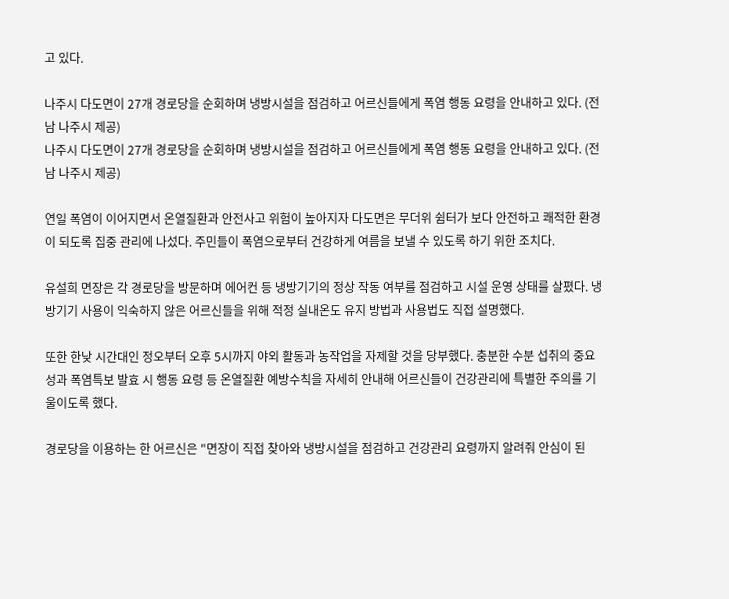고 있다.

나주시 다도면이 27개 경로당을 순회하며 냉방시설을 점검하고 어르신들에게 폭염 행동 요령을 안내하고 있다. (전남 나주시 제공)
나주시 다도면이 27개 경로당을 순회하며 냉방시설을 점검하고 어르신들에게 폭염 행동 요령을 안내하고 있다. (전남 나주시 제공)

연일 폭염이 이어지면서 온열질환과 안전사고 위험이 높아지자 다도면은 무더위 쉼터가 보다 안전하고 쾌적한 환경이 되도록 집중 관리에 나섰다. 주민들이 폭염으로부터 건강하게 여름을 보낼 수 있도록 하기 위한 조치다.

유설희 면장은 각 경로당을 방문하며 에어컨 등 냉방기기의 정상 작동 여부를 점검하고 시설 운영 상태를 살폈다. 냉방기기 사용이 익숙하지 않은 어르신들을 위해 적정 실내온도 유지 방법과 사용법도 직접 설명했다.

또한 한낮 시간대인 정오부터 오후 5시까지 야외 활동과 농작업을 자제할 것을 당부했다. 충분한 수분 섭취의 중요성과 폭염특보 발효 시 행동 요령 등 온열질환 예방수칙을 자세히 안내해 어르신들이 건강관리에 특별한 주의를 기울이도록 했다.

경로당을 이용하는 한 어르신은 "면장이 직접 찾아와 냉방시설을 점검하고 건강관리 요령까지 알려줘 안심이 된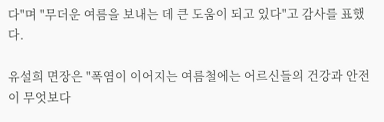다"며 "무더운 여름을 보내는 데 큰 도움이 되고 있다"고 감사를 표했다.

유설희 면장은 "폭염이 이어지는 여름철에는 어르신들의 건강과 안전이 무엇보다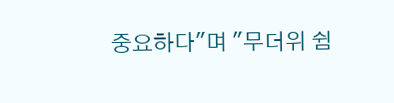중요하다"며 "무더위 쉼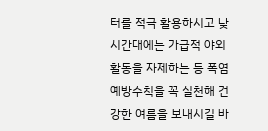터를 적극 활용하시고 낮 시간대에는 가급적 야외 활동을 자제하는 등 폭염 예방수칙을 꼭 실천해 건강한 여름을 보내시길 바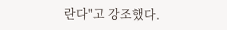란다"고 강조했다.